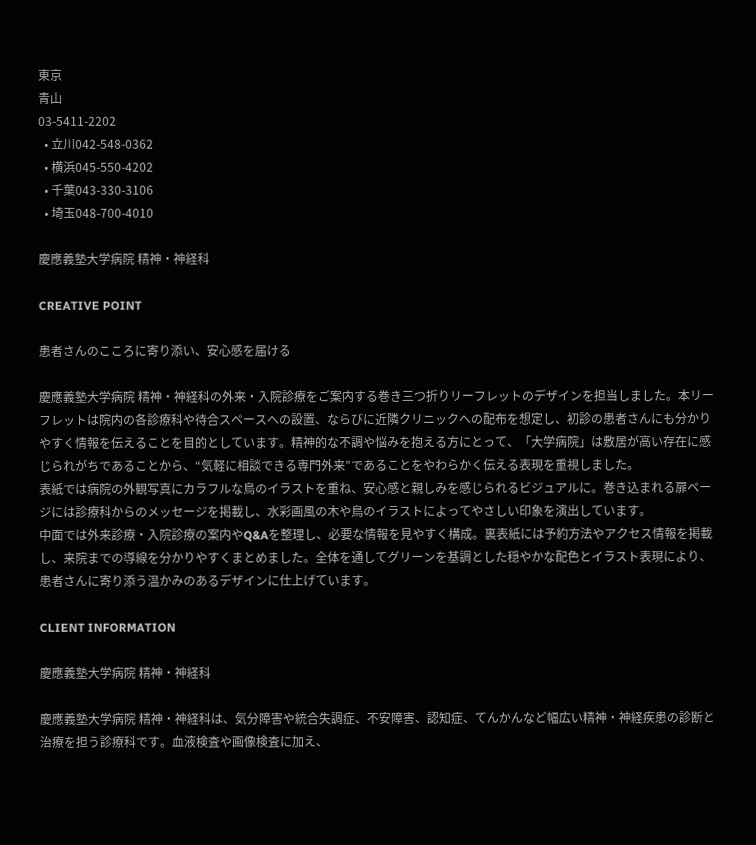東京
青山
03-5411-2202
  • 立川042-548-0362
  • 横浜045-550-4202
  • 千葉043-330-3106
  • 埼玉048-700-4010

慶應義塾大学病院 精神・神経科

CREATIVE POINT

患者さんのこころに寄り添い、安心感を届ける

慶應義塾大学病院 精神・神経科の外来・入院診療をご案内する巻き三つ折りリーフレットのデザインを担当しました。本リーフレットは院内の各診療科や待合スペースへの設置、ならびに近隣クリニックへの配布を想定し、初診の患者さんにも分かりやすく情報を伝えることを目的としています。精神的な不調や悩みを抱える方にとって、「大学病院」は敷居が高い存在に感じられがちであることから、“気軽に相談できる専門外来”であることをやわらかく伝える表現を重視しました。
表紙では病院の外観写真にカラフルな鳥のイラストを重ね、安心感と親しみを感じられるビジュアルに。巻き込まれる扉ページには診療科からのメッセージを掲載し、水彩画風の木や鳥のイラストによってやさしい印象を演出しています。
中面では外来診療・入院診療の案内やQ&Aを整理し、必要な情報を見やすく構成。裏表紙には予約方法やアクセス情報を掲載し、来院までの導線を分かりやすくまとめました。全体を通してグリーンを基調とした穏やかな配色とイラスト表現により、患者さんに寄り添う温かみのあるデザインに仕上げています。

CLIENT INFORMATION

慶應義塾大学病院 精神・神経科

慶應義塾大学病院 精神・神経科は、気分障害や統合失調症、不安障害、認知症、てんかんなど幅広い精神・神経疾患の診断と治療を担う診療科です。血液検査や画像検査に加え、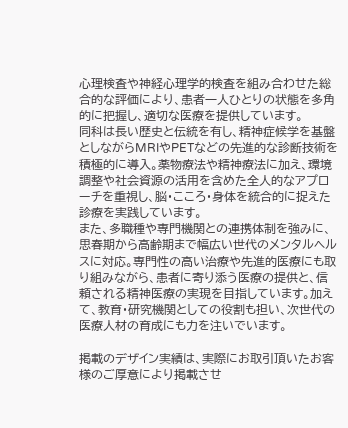心理検査や神経心理学的検査を組み合わせた総合的な評価により、患者一人ひとりの状態を多角的に把握し、適切な医療を提供しています。
同科は長い歴史と伝統を有し、精神症候学を基盤としながらMRIやPETなどの先進的な診断技術を積極的に導入。薬物療法や精神療法に加え、環境調整や社会資源の活用を含めた全人的なアプローチを重視し、脳・こころ・身体を統合的に捉えた診療を実践しています。
また、多職種や専門機関との連携体制を強みに、思春期から高齢期まで幅広い世代のメンタルヘルスに対応。専門性の高い治療や先進的医療にも取り組みながら、患者に寄り添う医療の提供と、信頼される精神医療の実現を目指しています。加えて、教育・研究機関としての役割も担い、次世代の医療人材の育成にも力を注いでいます。

掲載のデザイン実績は、実際にお取引頂いたお客様のご厚意により掲載させ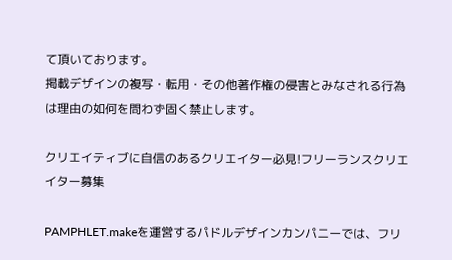て頂いております。
掲載デザインの複写・転用・その他著作権の侵害とみなされる行為は理由の如何を問わず固く禁止します。

クリエイティブに自信のあるクリエイター必見!フリーランスクリエイター募集

PAMPHLET.makeを運営するパドルデザインカンパニーでは、フリ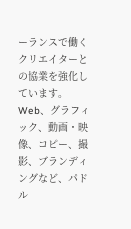ーランスで働くクリエイターとの協業を強化しています。Web、グラフィック、動画・映像、コピー、撮影、ブランディングなど、パドル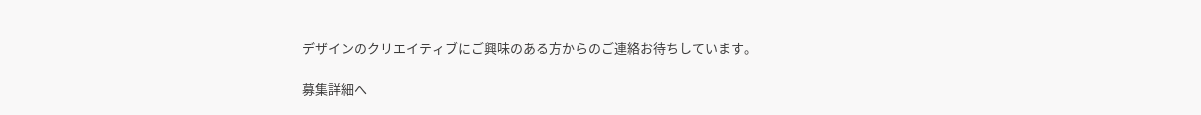デザインのクリエイティブにご興味のある方からのご連絡お待ちしています。

募集詳細へ